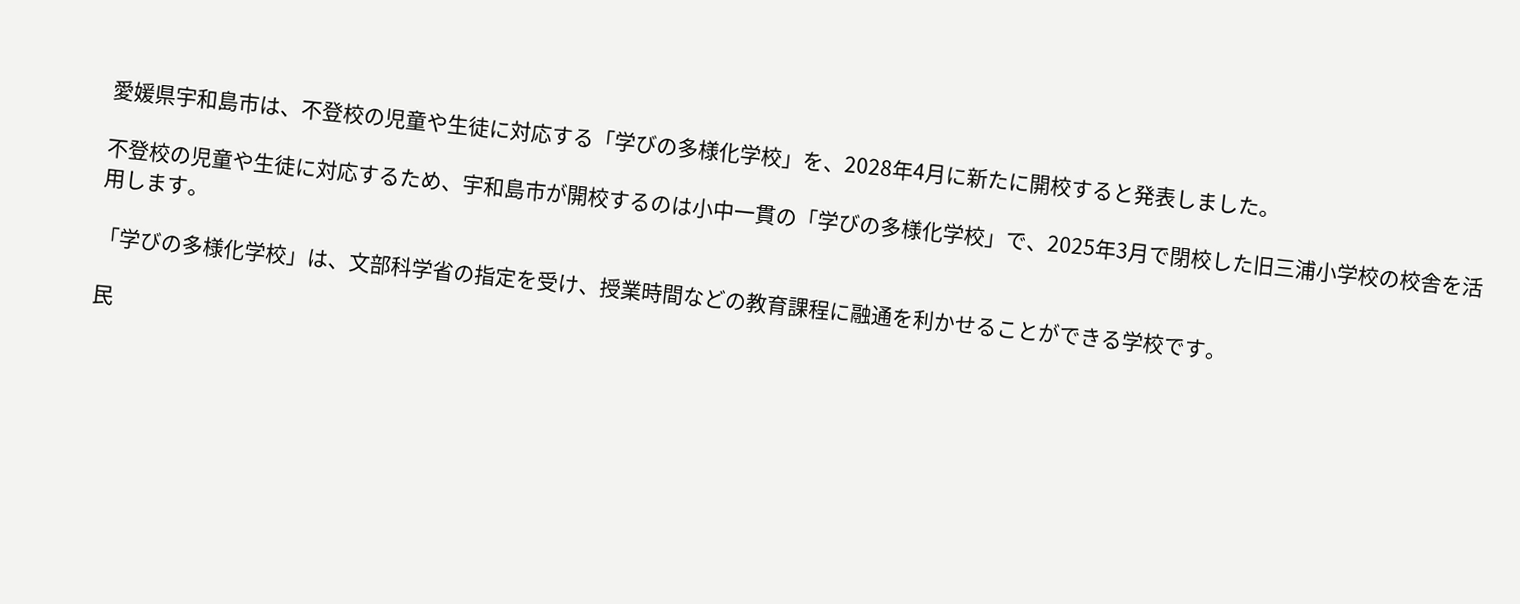愛媛県宇和島市は、不登校の児童や生徒に対応する「学びの多様化学校」を、2028年4月に新たに開校すると発表しました。

不登校の児童や生徒に対応するため、宇和島市が開校するのは小中一貫の「学びの多様化学校」で、2025年3月で閉校した旧三浦小学校の校舎を活用します。

「学びの多様化学校」は、文部科学省の指定を受け、授業時間などの教育課程に融通を利かせることができる学校です。

民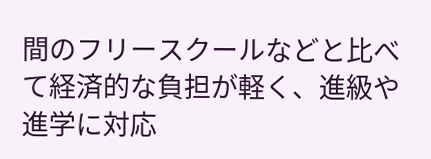間のフリースクールなどと比べて経済的な負担が軽く、進級や進学に対応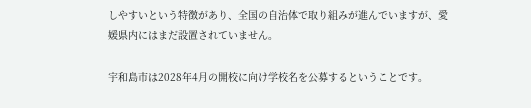しやすいという特徴があり、全国の自治体で取り組みが進んでいますが、愛媛県内にはまだ設置されていません。

宇和島市は2028年4月の開校に向け学校名を公募するということです。